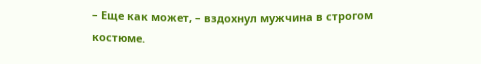– Еще как может, – вздохнул мужчина в строгом костюме.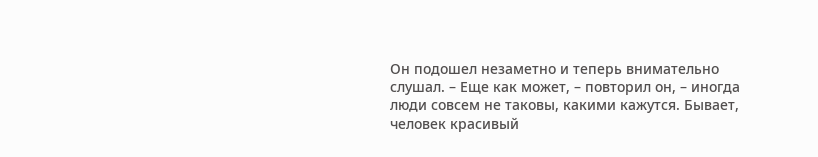Он подошел незаметно и теперь внимательно слушал. – Еще как может, – повторил он, – иногда люди совсем не таковы, какими кажутся. Бывает, человек красивый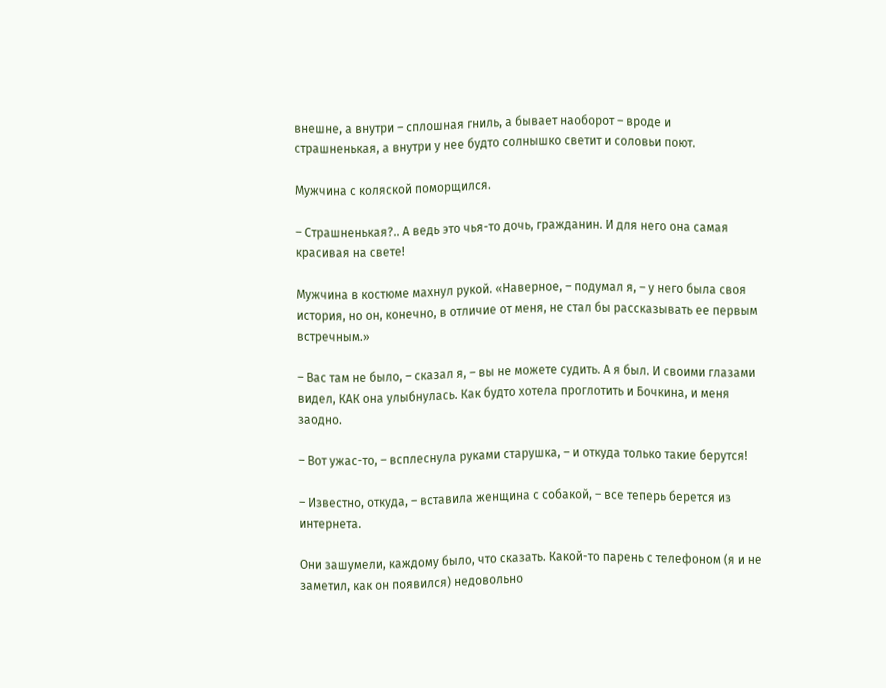внешне, а внутри – сплошная гниль, а бывает наоборот – вроде и страшненькая, а внутри у нее будто солнышко светит и соловьи поют.

Мужчина с коляской поморщился.

– Страшненькая?.. А ведь это чья-то дочь, гражданин. И для него она самая красивая на свете!

Мужчина в костюме махнул рукой. «Наверное, – подумал я, – у него была своя история, но он, конечно, в отличие от меня, не стал бы рассказывать ее первым встречным.»

– Вас там не было, – сказал я, – вы не можете судить. А я был. И своими глазами видел, КАК она улыбнулась. Как будто хотела проглотить и Бочкина, и меня заодно.

– Вот ужас-то, – всплеснула руками старушка, – и откуда только такие берутся!

– Известно, откуда, – вставила женщина с собакой, – все теперь берется из интернета.

Они зашумели, каждому было, что сказать. Какой-то парень с телефоном (я и не заметил, как он появился) недовольно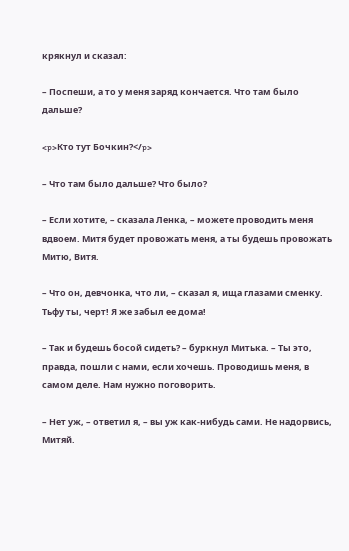крякнул и сказал:

– Поспеши, а то у меня заряд кончается. Что там было дальше?

<p>Кто тут Бочкин?</p>

– Что там было дальше? Что было?

– Если хотите, – сказала Ленка, – можете проводить меня вдвоем. Митя будет провожать меня, а ты будешь провожать Митю, Витя.

– Что он, девчонка, что ли, – сказал я, ища глазами сменку. Тьфу ты, черт! Я же забыл ее дома!

– Так и будешь босой сидеть? – буркнул Митька. – Ты это, правда, пошли с нами, если хочешь. Проводишь меня, в самом деле. Нам нужно поговорить.

– Нет уж, – ответил я, – вы уж как-нибудь сами. Не надорвись, Митяй.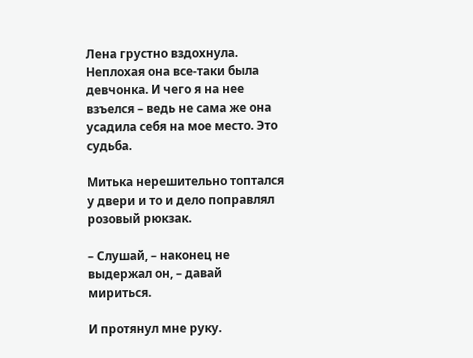Лена грустно вздохнула. Неплохая она все-таки была девчонка. И чего я на нее взъелся – ведь не сама же она усадила себя на мое место. Это судьба.

Митька нерешительно топтался у двери и то и дело поправлял розовый рюкзак.

– Слушай, – наконец не выдержал он, – давай мириться.

И протянул мне руку.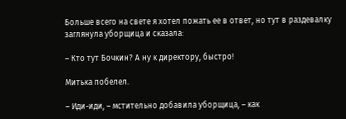Больше всего на свете я хотел пожать ее в ответ, но тут в раздевалку заглянула уборщица и сказала:

– Кто тут Бочкин? А ну к директору, быстро!

Митька побелел.

– Иди-иди, – мстительно добавила уборщица, – как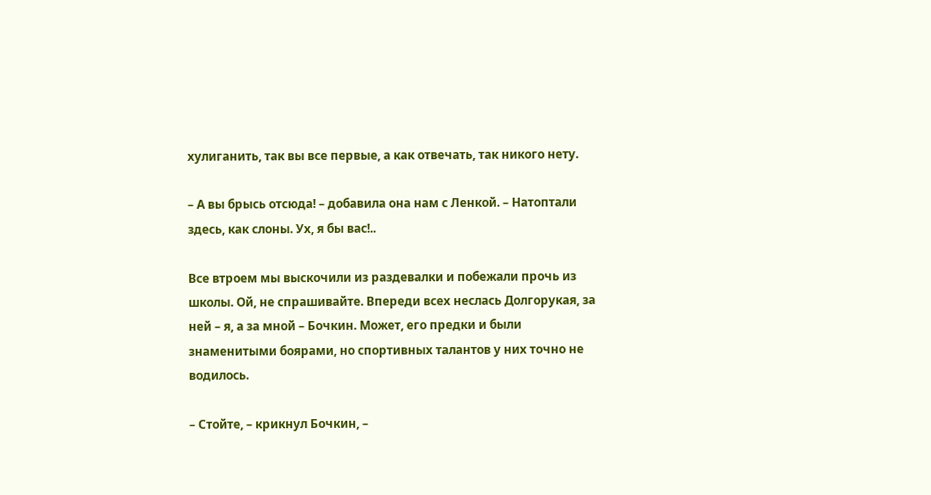хулиганить, так вы все первые, а как отвечать, так никого нету.

– А вы брысь отсюда! – добавила она нам с Ленкой. – Натоптали здесь, как слоны. Ух, я бы вас!..

Все втроем мы выскочили из раздевалки и побежали прочь из школы. Ой, не спрашивайте. Впереди всех неслась Долгорукая, за ней – я, а за мной – Бочкин. Может, его предки и были знаменитыми боярами, но спортивных талантов у них точно не водилось.

– Стойте, – крикнул Бочкин, –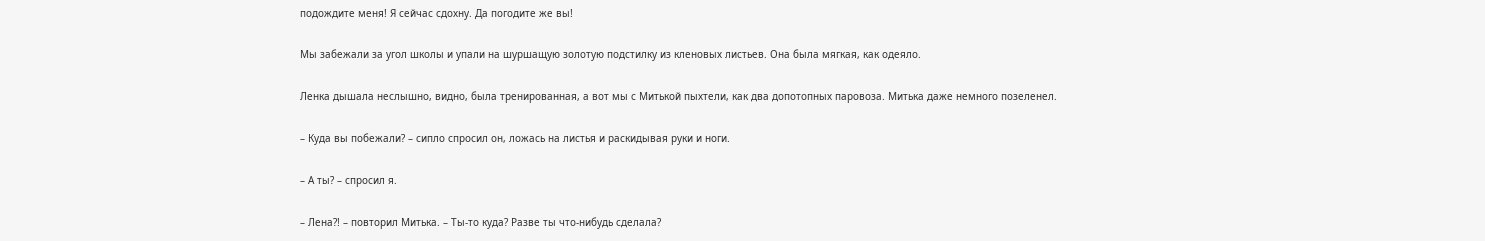подождите меня! Я сейчас сдохну. Да погодите же вы!

Мы забежали за угол школы и упали на шуршащую золотую подстилку из кленовых листьев. Она была мягкая, как одеяло.

Ленка дышала неслышно, видно, была тренированная, а вот мы с Митькой пыхтели, как два допотопных паровоза. Митька даже немного позеленел.

– Куда вы побежали? – сипло спросил он, ложась на листья и раскидывая руки и ноги.

– А ты? – спросил я.

– Лена?! – повторил Митька. – Ты-то куда? Разве ты что-нибудь сделала?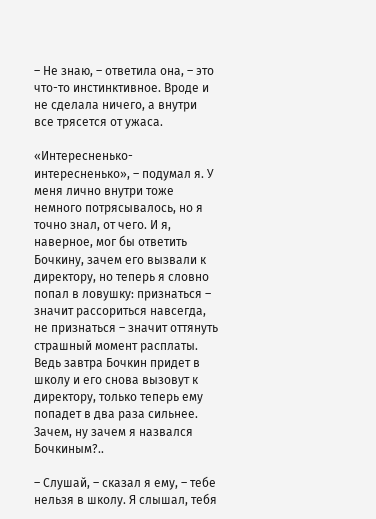– Не знаю, – ответила она, – это что-то инстинктивное. Вроде и не сделала ничего, а внутри все трясется от ужаса.

«Интересненько-интересненько», – подумал я. У меня лично внутри тоже немного потрясывалось, но я точно знал, от чего. И я, наверное, мог бы ответить Бочкину, зачем его вызвали к директору, но теперь я словно попал в ловушку: признаться – значит рассориться навсегда, не признаться – значит оттянуть страшный момент расплаты. Ведь завтра Бочкин придет в школу и его снова вызовут к директору, только теперь ему попадет в два раза сильнее. Зачем, ну зачем я назвался Бочкиным?..

– Слушай, – сказал я ему, – тебе нельзя в школу. Я слышал, тебя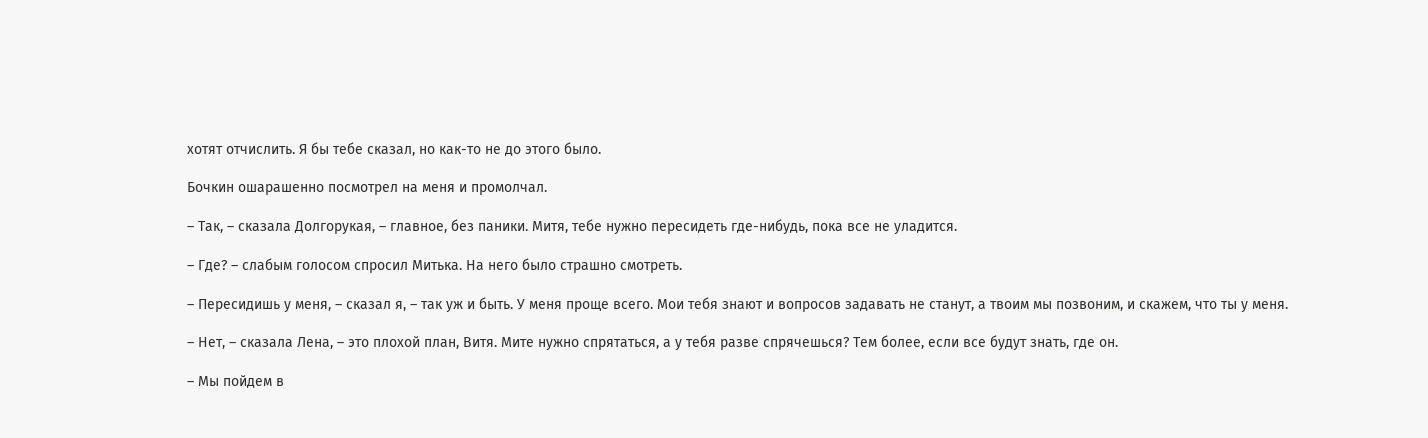хотят отчислить. Я бы тебе сказал, но как-то не до этого было.

Бочкин ошарашенно посмотрел на меня и промолчал.

– Так, – сказала Долгорукая, – главное, без паники. Митя, тебе нужно пересидеть где-нибудь, пока все не уладится.

– Где? – слабым голосом спросил Митька. На него было страшно смотреть.

– Пересидишь у меня, – сказал я, – так уж и быть. У меня проще всего. Мои тебя знают и вопросов задавать не станут, а твоим мы позвоним, и скажем, что ты у меня.

– Нет, – сказала Лена, – это плохой план, Витя. Мите нужно спрятаться, а у тебя разве спрячешься? Тем более, если все будут знать, где он.

– Мы пойдем в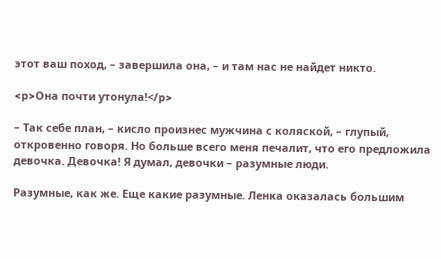этот ваш поход, – завершила она, – и там нас не найдет никто.

<p>Она почти утонула!</p>

– Так себе план, – кисло произнес мужчина с коляской, – глупый, откровенно говоря. Но больше всего меня печалит, что его предложила девочка. Девочка! Я думал, девочки – разумные люди.

Разумные, как же. Еще какие разумные. Ленка оказалась большим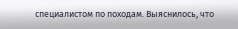специалистом по походам. Выяснилось, что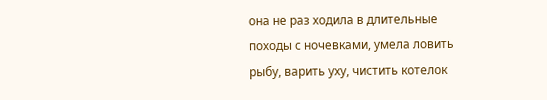она не раз ходила в длительные походы с ночевками, умела ловить рыбу, варить уху, чистить котелок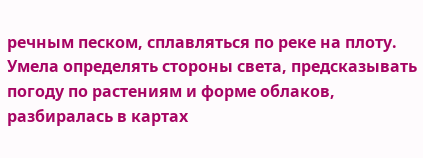речным песком, сплавляться по реке на плоту. Умела определять стороны света, предсказывать погоду по растениям и форме облаков, разбиралась в картах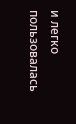и легко пользовалась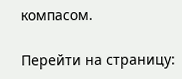компасом.

Перейти на страницу: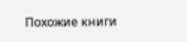Похожие книги